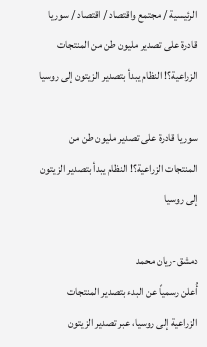الرئيسية / مجتمع واقتصاد / اقتصاد / سوريا قادرة على تصدير مليون طن من المنتجات الزراعية؟! النظام يبدأ بتصدير الزيتون إلى روسيا

سوريا قادرة على تصدير مليون طن من المنتجات الزراعية؟! النظام يبدأ بتصدير الزيتون إلى روسيا

دمشق-ريان محمد
أُعلن رسمياً عن البدء بتصدير المنتجات الزراعية إلى روسيا، عبر تصدير الزيتون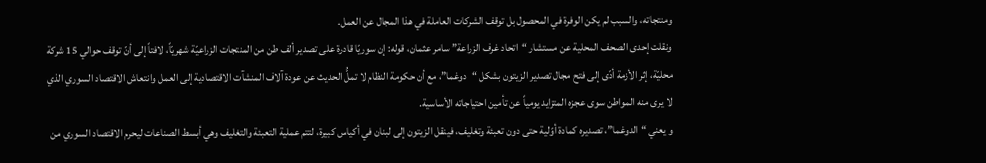ومنتجاته، والسبب لم يكن الوفرة في المحصول بل توقف الشركات العاملة في هذا المجال عن العمل.
ونقلت إحدى الصحف المحلية عن مستشار “اتحاد غرف الزراعة” سامر عثمان، قوله: إن سوريّا قادرة على تصدير ألف طن من المنتجات الزراعيّة شهريّاً، لافتاً إلى أنّ توقف حوالي 15 شركة محليّة، إثر الأزمة أدّى إلى فتح مجال تصدير الزيتون بشكل “دوغما”، مع أن حكومة النظام لا تملُّ الحديث عن عودة آلاف المنشآت الاقتصادية إلى العمل وانتعاش الاقتصاد السوري الذي لا يرى منه المواطن سوى عجزه المتزايد يومياً عن تأمين احتياجاته الأساسية.
و يعني “الدوغما”، تصديره كمادة أوّلية حتى دون تعبئة وتغليف، فينقل الزيتون إلى لبنان في أكياس كبيرة، لتتم عملية التعبئة والتغليف وهي أبسط الصناعات ليحرم الاقتصاد السوري من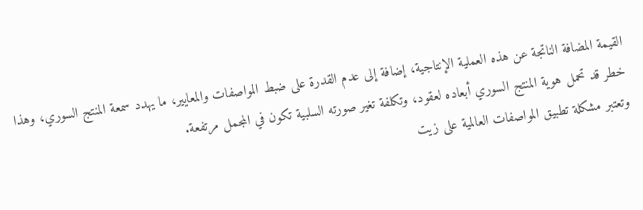القيمة المضافة الناتجة عن هذه العملية الإنتاجية، إضافة إلى عدم القدرة على ضبط المواصفات والمعايير، ما يهدد سمعة المنتج السوري، وهذا خطر قد تحمل هوية المنتج السوري أبعاده لعقود، وتكلفة تغير صورته السلبية تكون في المجمل مرتفعة.
وتعتبر مشكلة تطبيق المواصفات العالمية على زيت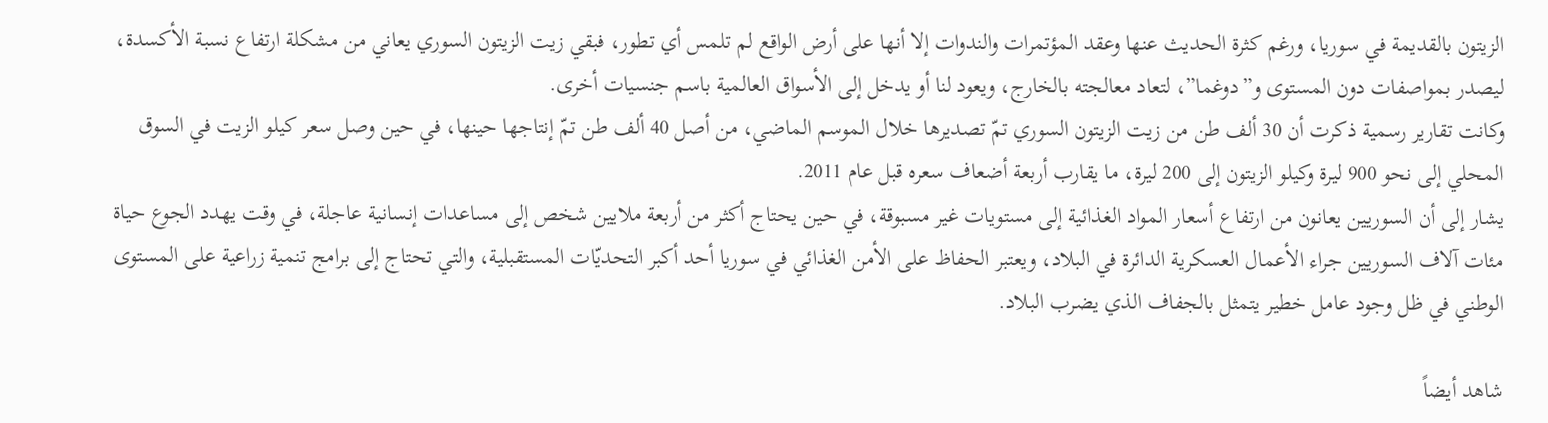الزيتون بالقديمة في سوريا، ورغم كثرة الحديث عنها وعقد المؤتمرات والندوات إلا أنها على أرض الواقع لم تلمس أي تطور، فبقي زيت الزيتون السوري يعاني من مشكلة ارتفاع نسبة الأكسدة، ليصدر بمواصفات دون المستوى و”دوغما”، لتعاد معالجته بالخارج، ويعود لنا أو يدخل إلى الأسواق العالمية باسم جنسيات أخرى.
وكانت تقارير رسمية ذكرت أن 30 ألف طن من زيت الزيتون السوري تمّ تصديرها خلال الموسم الماضي، من أصل 40 ألف طن تمّ إنتاجها حينها، في حين وصل سعر كيلو الزيت في السوق المحلي إلى نحو 900 ليرة وكيلو الزيتون إلى 200 ليرة، ما يقارب أربعة أضعاف سعره قبل عام 2011.
يشار إلى أن السوريين يعانون من ارتفاع أسعار المواد الغذائية إلى مستويات غير مسبوقة، في حين يحتاج أكثر من أربعة ملايين شخص إلى مساعدات إنسانية عاجلة، في وقت يهدد الجوع حياة مئات آلاف السوريين جراء الأعمال العسكرية الدائرة في البلاد، ويعتبر الحفاظ على الأمن الغذائي في سوريا أحد أكبر التحديّات المستقبلية، والتي تحتاج إلى برامج تنمية زراعية على المستوى الوطني في ظل وجود عامل خطير يتمثل بالجفاف الذي يضرب البلاد.

شاهد أيضاً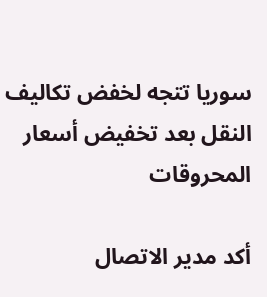سوريا تتجه لخفض تكاليف النقل بعد تخفيض أسعار المحروقات

أكد مدير الاتصال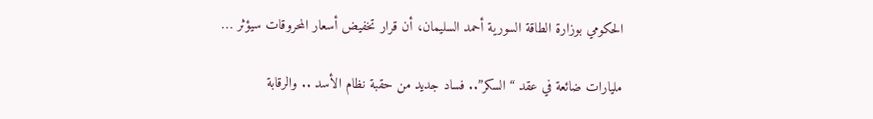الحكومي بوزارة الطاقة السورية أحمد السليمان، أن قرار تخفيض أسعار المحروقات سيؤثر …

مليارات ضائعة في عقد “السكر”.. فساد جديد من حقبة نظام الأسد .. والرقابة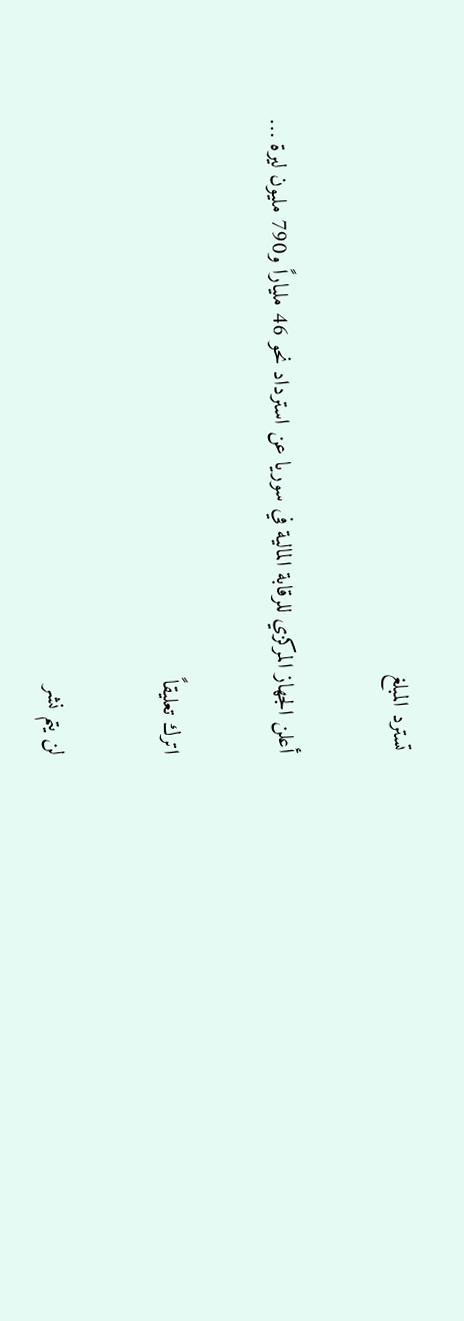تسترد المبلغ

أعلن الجهاز المركزي للرقابة المالية في سوريا عن استرداد نحو 46 ملياراً و790 مليون ليرة …

اترك تعليقاً

لن يتم نشر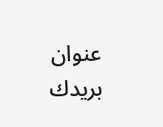عنوان بريدك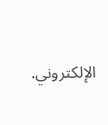الإلكتروني.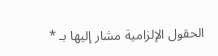الحقول الإلزامية مشار إليها بـ *